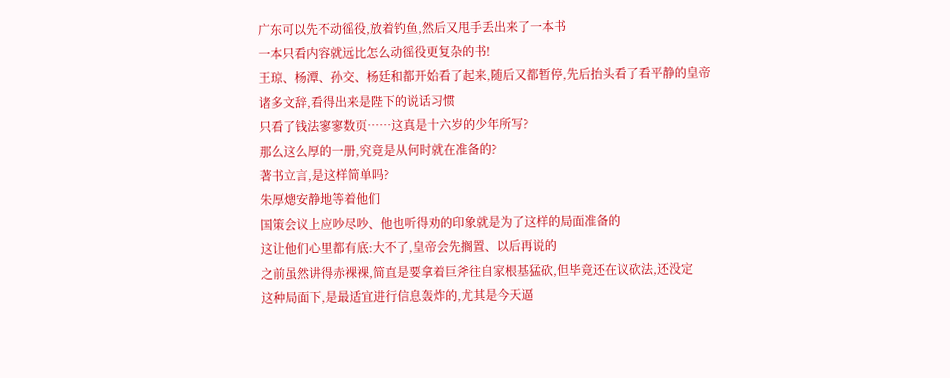广东可以先不动徭役,放着钓鱼,然后又甩手丢出来了一本书
一本只看内容就远比怎么动徭役更复杂的书!
王琼、杨潭、孙交、杨廷和都开始看了起来,随后又都暂停,先后抬头看了看平静的皇帝
诸多文辞,看得出来是陛下的说话习惯
只看了钱法寥寥数页……这真是十六岁的少年所写?
那么这么厚的一册,究竟是从何时就在准备的?
著书立言,是这样简单吗?
朱厚熜安静地等着他们
国策会议上应吵尽吵、他也听得劝的印象就是为了这样的局面准备的
这让他们心里都有底:大不了,皇帝会先搁置、以后再说的
之前虽然讲得赤裸裸,简直是要拿着巨斧往自家根基猛砍,但毕竟还在议砍法,还没定
这种局面下,是最适宜进行信息轰炸的,尤其是今天逼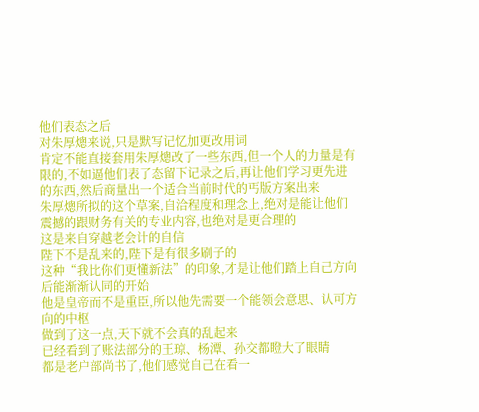他们表态之后
对朱厚熜来说,只是默写记忆加更改用词
肯定不能直接套用朱厚熜改了一些东西,但一个人的力量是有限的,不如逼他们表了态留下记录之后,再让他们学习更先进的东西,然后商量出一个适合当前时代的丐版方案出来
朱厚熜所拟的这个草案,自洽程度和理念上,绝对是能让他们震撼的跟财务有关的专业内容,也绝对是更合理的
这是来自穿越老会计的自信
陛下不是乱来的,陛下是有很多刷子的
这种“我比你们更懂新法”的印象,才是让他们踏上自己方向后能渐渐认同的开始
他是皇帝而不是重臣,所以他先需要一个能领会意思、认可方向的中枢
做到了这一点,天下就不会真的乱起来
已经看到了账法部分的王琼、杨潭、孙交都瞪大了眼睛
都是老户部尚书了,他们感觉自己在看一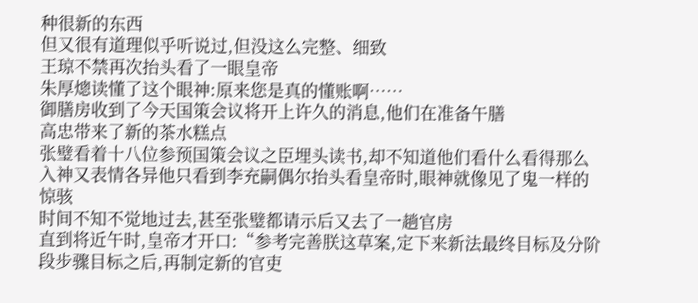种很新的东西
但又很有道理似乎听说过,但没这么完整、细致
王琼不禁再次抬头看了一眼皇帝
朱厚熜读懂了这个眼神:原来您是真的懂账啊……
御膳房收到了今天国策会议将开上许久的消息,他们在准备午膳
高忠带来了新的茶水糕点
张璧看着十八位参预国策会议之臣埋头读书,却不知道他们看什么看得那么入神又表情各异他只看到李充嗣偶尔抬头看皇帝时,眼神就像见了鬼一样的惊骇
时间不知不觉地过去,甚至张璧都请示后又去了一趟官房
直到将近午时,皇帝才开口:“参考完善朕这草案,定下来新法最终目标及分阶段步骤目标之后,再制定新的官吏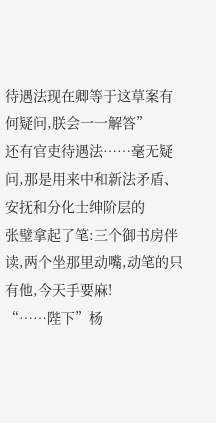待遇法现在卿等于这草案有何疑问,朕会一一解答”
还有官吏待遇法……毫无疑问,那是用来中和新法矛盾、安抚和分化士绅阶层的
张璧拿起了笔:三个御书房伴读,两个坐那里动嘴,动笔的只有他,今天手要麻!
“……陛下”杨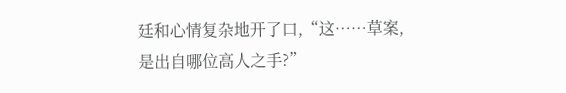廷和心情复杂地开了口,“这……草案,是出自哪位高人之手?”